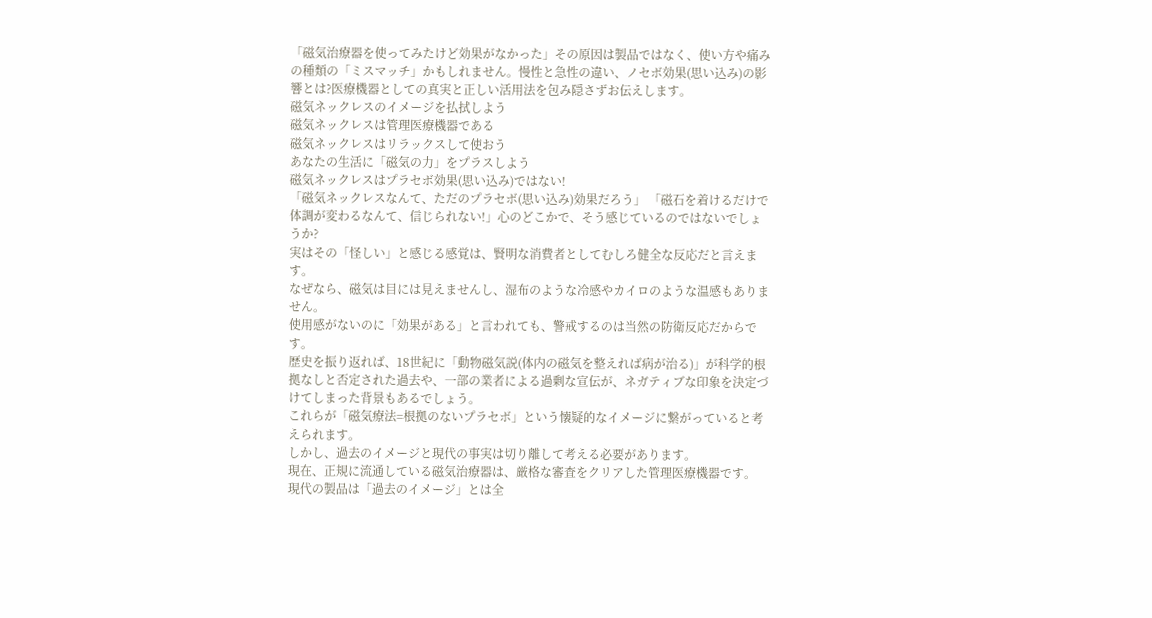「磁気治療器を使ってみたけど効果がなかった」その原因は製品ではなく、使い方や痛みの種類の「ミスマッチ」かもしれません。慢性と急性の違い、ノセボ効果(思い込み)の影響とは?医療機器としての真実と正しい活用法を包み隠さずお伝えします。
磁気ネックレスのイメージを払拭しよう
磁気ネックレスは管理医療機器である
磁気ネックレスはリラックスして使おう
あなたの生活に「磁気の力」をプラスしよう
磁気ネックレスはプラセボ効果(思い込み)ではない!
「磁気ネックレスなんて、ただのプラセボ(思い込み)効果だろう」 「磁石を着けるだけで体調が変わるなんて、信じられない!」心のどこかで、そう感じているのではないでしょうか?
実はその「怪しい」と感じる感覚は、賢明な消費者としてむしろ健全な反応だと言えます。
なぜなら、磁気は目には見えませんし、湿布のような冷感やカイロのような温感もありません。
使用感がないのに「効果がある」と言われても、警戒するのは当然の防衛反応だからです。
歴史を振り返れば、18世紀に「動物磁気説(体内の磁気を整えれば病が治る)」が科学的根拠なしと否定された過去や、一部の業者による過剰な宣伝が、ネガティブな印象を決定づけてしまった背景もあるでしょう。
これらが「磁気療法=根拠のないプラセボ」という懐疑的なイメージに繋がっていると考えられます。
しかし、過去のイメージと現代の事実は切り離して考える必要があります。
現在、正規に流通している磁気治療器は、厳格な審査をクリアした管理医療機器です。
現代の製品は「過去のイメージ」とは全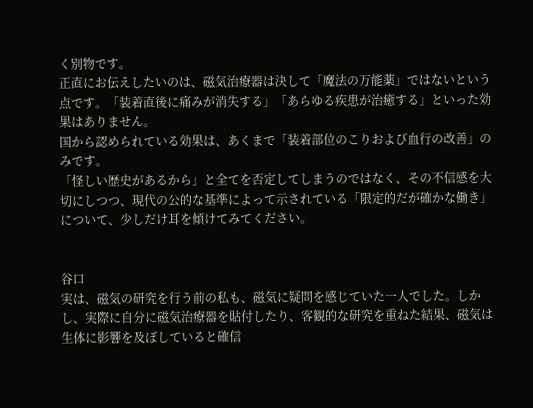く別物です。
正直にお伝えしたいのは、磁気治療器は決して「魔法の万能薬」ではないという点です。「装着直後に痛みが消失する」「あらゆる疾患が治癒する」といった効果はありません。
国から認められている効果は、あくまで「装着部位のこりおよび血行の改善」のみです。
「怪しい歴史があるから」と全てを否定してしまうのではなく、その不信感を大切にしつつ、現代の公的な基準によって示されている「限定的だが確かな働き」について、少しだけ耳を傾けてみてください。


谷口
実は、磁気の研究を行う前の私も、磁気に疑問を感じていた一人でした。しかし、実際に自分に磁気治療器を貼付したり、客観的な研究を重ねた結果、磁気は生体に影響を及ぼしていると確信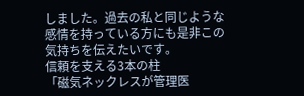しました。過去の私と同じような感情を持っている方にも是非この気持ちを伝えたいです。
信頼を支える3本の柱
「磁気ネックレスが管理医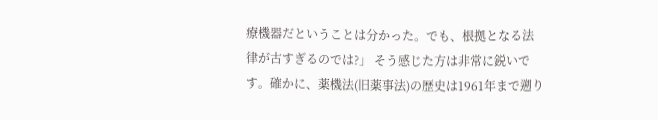療機器だということは分かった。でも、根拠となる法律が古すぎるのでは?」 そう感じた方は非常に鋭いです。確かに、薬機法(旧薬事法)の歴史は1961年まで遡り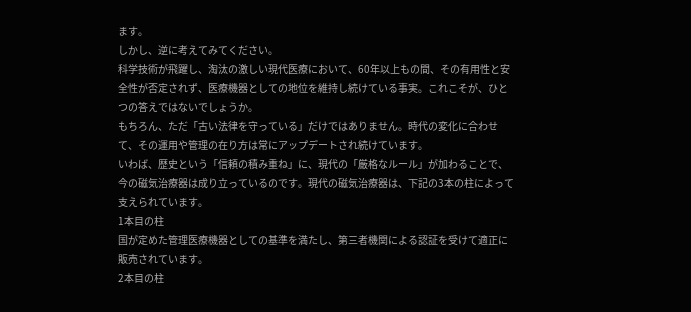ます。
しかし、逆に考えてみてください。
科学技術が飛躍し、淘汰の激しい現代医療において、60年以上もの間、その有用性と安全性が否定されず、医療機器としての地位を維持し続けている事実。これこそが、ひとつの答えではないでしょうか。
もちろん、ただ「古い法律を守っている」だけではありません。時代の変化に合わせて、その運用や管理の在り方は常にアップデートされ続けています。
いわば、歴史という「信頼の積み重ね」に、現代の「厳格なルール」が加わることで、今の磁気治療器は成り立っているのです。現代の磁気治療器は、下記の3本の柱によって支えられています。
1本目の柱
国が定めた管理医療機器としての基準を満たし、第三者機関による認証を受けて適正に販売されています。
2本目の柱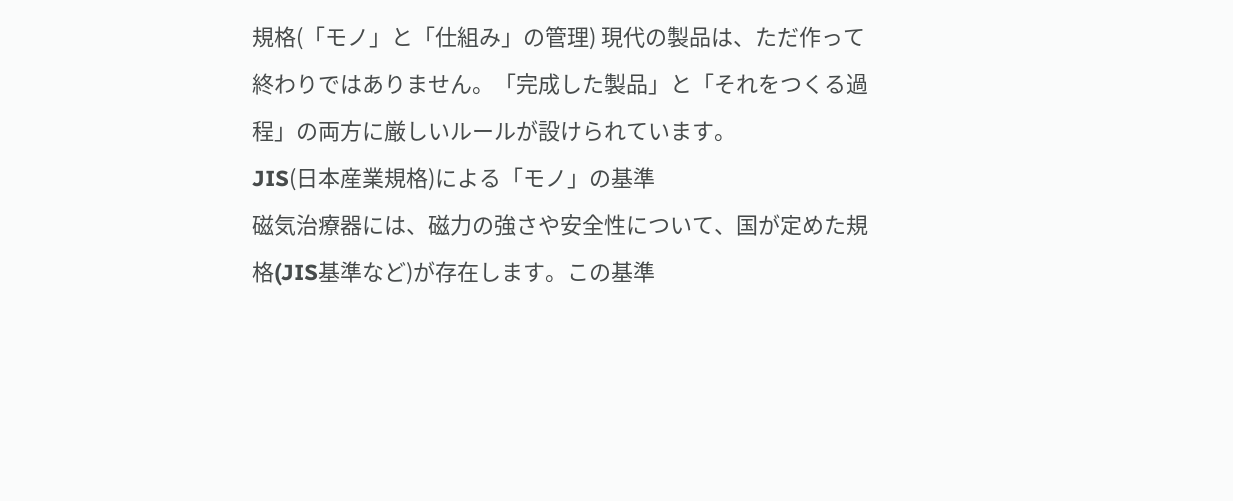規格(「モノ」と「仕組み」の管理) 現代の製品は、ただ作って終わりではありません。「完成した製品」と「それをつくる過程」の両方に厳しいルールが設けられています。
JIS(日本産業規格)による「モノ」の基準
磁気治療器には、磁力の強さや安全性について、国が定めた規格(JIS基準など)が存在します。この基準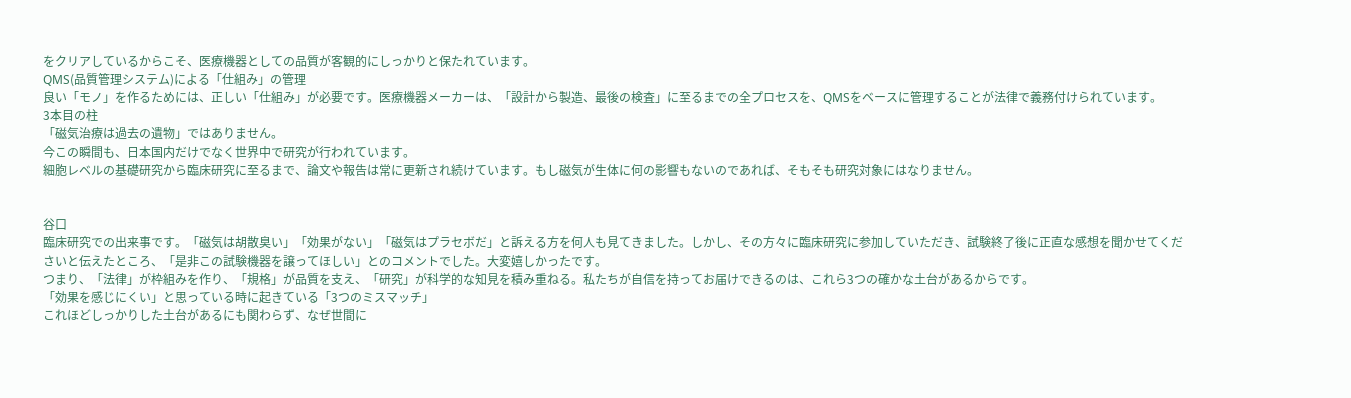をクリアしているからこそ、医療機器としての品質が客観的にしっかりと保たれています。
QMS(品質管理システム)による「仕組み」の管理
良い「モノ」を作るためには、正しい「仕組み」が必要です。医療機器メーカーは、「設計から製造、最後の検査」に至るまでの全プロセスを、QMSをベースに管理することが法律で義務付けられています。
3本目の柱
「磁気治療は過去の遺物」ではありません。
今この瞬間も、日本国内だけでなく世界中で研究が行われています。
細胞レベルの基礎研究から臨床研究に至るまで、論文や報告は常に更新され続けています。もし磁気が生体に何の影響もないのであれば、そもそも研究対象にはなりません。


谷口
臨床研究での出来事です。「磁気は胡散臭い」「効果がない」「磁気はプラセボだ」と訴える方を何人も見てきました。しかし、その方々に臨床研究に参加していただき、試験終了後に正直な感想を聞かせてくださいと伝えたところ、「是非この試験機器を譲ってほしい」とのコメントでした。大変嬉しかったです。
つまり、「法律」が枠組みを作り、「規格」が品質を支え、「研究」が科学的な知見を積み重ねる。私たちが自信を持ってお届けできるのは、これら3つの確かな土台があるからです。
「効果を感じにくい」と思っている時に起きている「3つのミスマッチ」
これほどしっかりした土台があるにも関わらず、なぜ世間に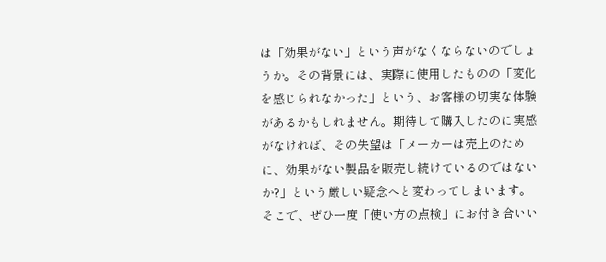は「効果がない」という声がなくならないのでしょうか。その背景には、実際に使用したものの「変化を感じられなかった」という、お客様の切実な体験があるかもしれません。期待して購入したのに実感がなければ、その失望は「メーカーは売上のために、効果がない製品を販売し続けているのではないか?」という厳しい疑念へと変わってしまいます。
そこで、ぜひ一度「使い方の点検」にお付き合いい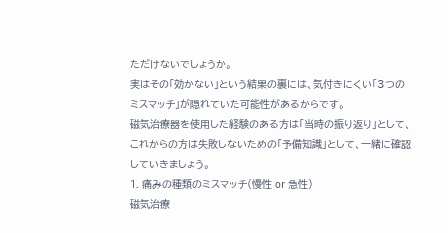ただけないでしょうか。
実はその「効かない」という結果の裏には、気付きにくい「3つのミスマッチ」が隠れていた可能性があるからです。
磁気治療器を使用した経験のある方は「当時の振り返り」として、これからの方は失敗しないための「予備知識」として、一緒に確認していきましょう。
1. 痛みの種類のミスマッチ(慢性 or 急性)
磁気治療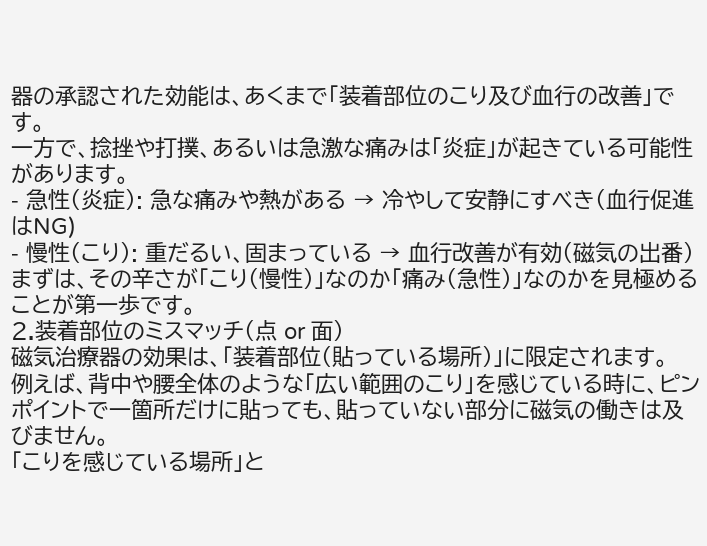器の承認された効能は、あくまで「装着部位のこり及び血行の改善」です。
一方で、捻挫や打撲、あるいは急激な痛みは「炎症」が起きている可能性があります。
- 急性(炎症): 急な痛みや熱がある → 冷やして安静にすべき(血行促進はNG)
- 慢性(こり): 重だるい、固まっている → 血行改善が有効(磁気の出番)
まずは、その辛さが「こり(慢性)」なのか「痛み(急性)」なのかを見極めることが第一歩です。
2.装着部位のミスマッチ(点 or 面)
磁気治療器の効果は、「装着部位(貼っている場所)」に限定されます。
例えば、背中や腰全体のような「広い範囲のこり」を感じている時に、ピンポイントで一箇所だけに貼っても、貼っていない部分に磁気の働きは及びません。
「こりを感じている場所」と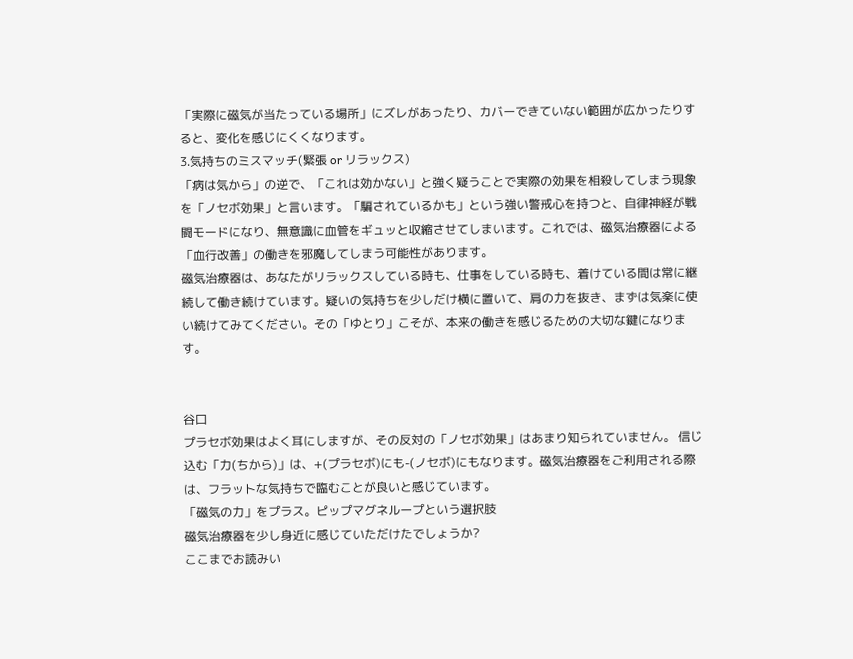「実際に磁気が当たっている場所」にズレがあったり、カバーできていない範囲が広かったりすると、変化を感じにくくなります。
3.気持ちのミスマッチ(緊張 or リラックス)
「病は気から」の逆で、「これは効かない」と強く疑うことで実際の効果を相殺してしまう現象を「ノセボ効果」と言います。「騙されているかも」という強い警戒心を持つと、自律神経が戦闘モードになり、無意識に血管をギュッと収縮させてしまいます。これでは、磁気治療器による「血行改善」の働きを邪魔してしまう可能性があります。
磁気治療器は、あなたがリラックスしている時も、仕事をしている時も、着けている間は常に継続して働き続けています。疑いの気持ちを少しだけ横に置いて、肩の力を抜き、まずは気楽に使い続けてみてください。その「ゆとり」こそが、本来の働きを感じるための大切な鍵になります。


谷口
プラセボ効果はよく耳にしますが、その反対の「ノセボ効果」はあまり知られていません。 信じ込む「力(ちから)」は、+(プラセボ)にも-(ノセボ)にもなります。磁気治療器をご利用される際は、フラットな気持ちで臨むことが良いと感じています。
「磁気の力」をプラス。ピップマグネループという選択肢
磁気治療器を少し身近に感じていただけたでしょうか?
ここまでお読みい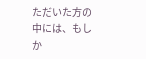ただいた方の中には、もしか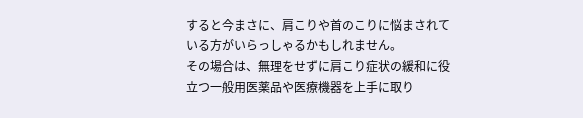すると今まさに、肩こりや首のこりに悩まされている方がいらっしゃるかもしれません。
その場合は、無理をせずに肩こり症状の緩和に役立つ一般用医薬品や医療機器を上手に取り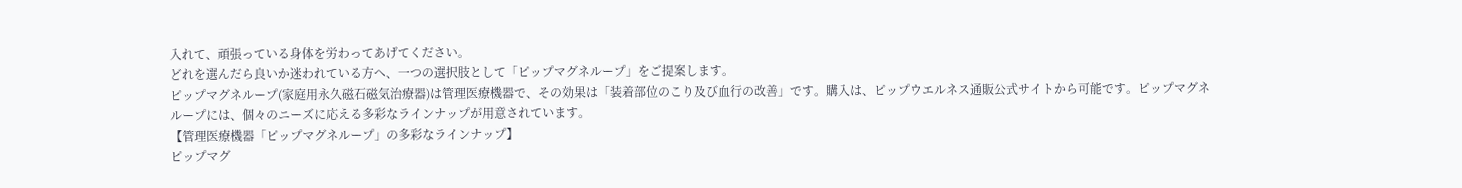入れて、頑張っている身体を労わってあげてください。
どれを選んだら良いか迷われている方へ、一つの選択肢として「ピップマグネループ」をご提案します。
ピップマグネループ(家庭用永久磁石磁気治療器)は管理医療機器で、その効果は「装着部位のこり及び血行の改善」です。購入は、ピップウエルネス通販公式サイトから可能です。ピップマグネループには、個々のニーズに応える多彩なラインナップが用意されています。
【管理医療機器「ピップマグネループ」の多彩なラインナップ】
ピップマグ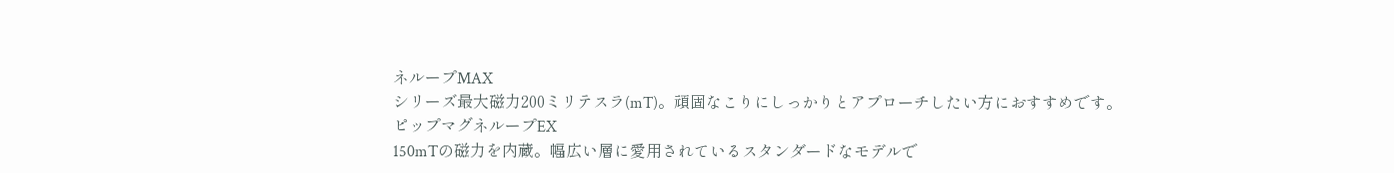ネループMAX
シリーズ最大磁力200ミリテスラ(mT)。頑固なこりにしっかりとアプローチしたい方におすすめです。
ピップマグネループEX
150mTの磁力を内蔵。幅広い層に愛用されているスタンダードなモデルで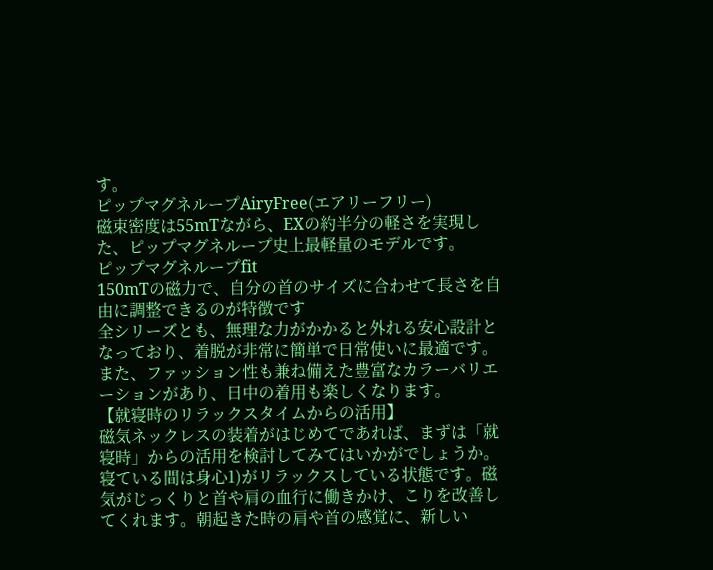す。
ピップマグネループAiryFree(エアリーフリー)
磁束密度は55mTながら、EXの約半分の軽さを実現した、ピップマグネループ史上最軽量のモデルです。
ピップマグネループfit
150mTの磁力で、自分の首のサイズに合わせて長さを自由に調整できるのが特徴です
全シリーズとも、無理な力がかかると外れる安心設計となっており、着脱が非常に簡単で日常使いに最適です。 また、ファッション性も兼ね備えた豊富なカラーバリエーションがあり、日中の着用も楽しくなります。
【就寝時のリラックスタイムからの活用】
磁気ネックレスの装着がはじめてであれば、まずは「就寝時」からの活用を検討してみてはいかがでしょうか。寝ている間は身心1)がリラックスしている状態です。磁気がじっくりと首や肩の血行に働きかけ、こりを改善してくれます。朝起きた時の肩や首の感覚に、新しい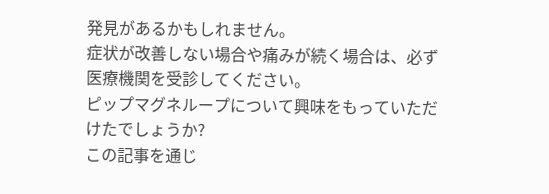発見があるかもしれません。
症状が改善しない場合や痛みが続く場合は、必ず医療機関を受診してください。
ピップマグネループについて興味をもっていただけたでしょうか?
この記事を通じ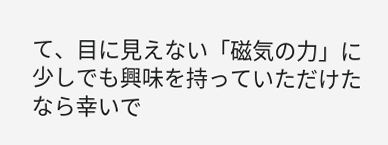て、目に見えない「磁気の力」に少しでも興味を持っていただけたなら幸いで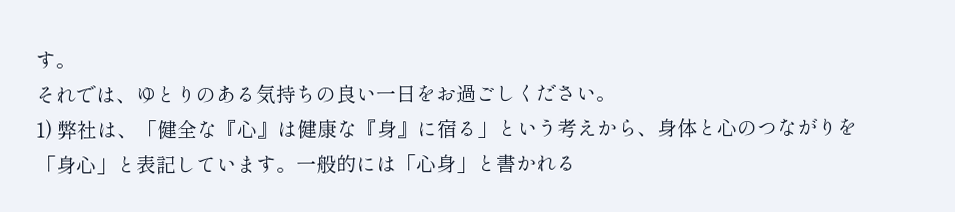す。
それでは、ゆとりのある気持ちの良い一日をお過ごしください。
1) 弊社は、「健全な『心』は健康な『身』に宿る」という考えから、身体と心のつながりを「身心」と表記しています。一般的には「心身」と書かれる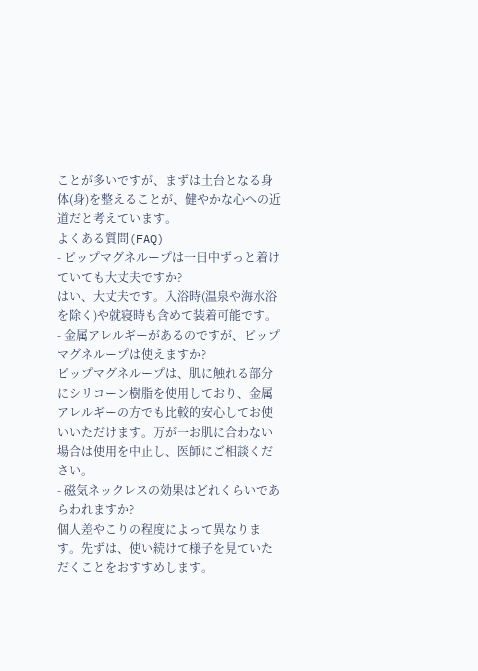ことが多いですが、まずは土台となる身体(身)を整えることが、健やかな心への近道だと考えています。
よくある質問(FAQ)
- ピップマグネループは一日中ずっと着けていても大丈夫ですか?
はい、大丈夫です。入浴時(温泉や海水浴を除く)や就寝時も含めて装着可能です。
- 金属アレルギーがあるのですが、ピップマグネループは使えますか?
ピップマグネループは、肌に触れる部分にシリコーン樹脂を使用しており、金属アレルギーの方でも比較的安心してお使いいただけます。万が一お肌に合わない場合は使用を中止し、医師にご相談ください。
- 磁気ネックレスの効果はどれくらいであらわれますか?
個人差やこりの程度によって異なります。先ずは、使い続けて様子を見ていただくことをおすすめします。